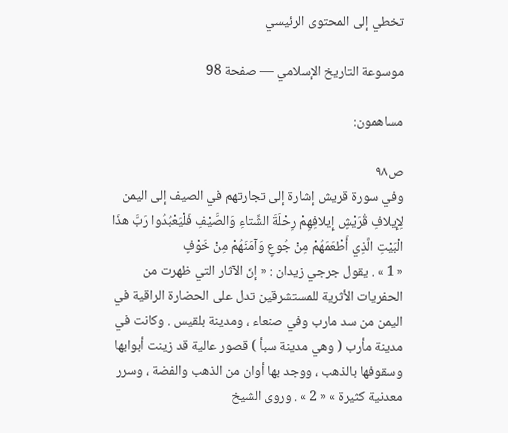تخطي إلى المحتوى الرئيسي

موسوعة التاريخ الإسلامي — صفحة 98

مساهمون:

ص٩٨
وفي سورة قريش إشارة إلى تجارتهم في الصيف إلى اليمن
لِإِيلافِ قُرَيْشٍ إِيلافِهِمْ رِحْلَةَ الشِّتاءِ وَالصَّيْفِ فَلْيَعْبُدُوا رَبَّ هذَا الْبَيْتِ الَّذِي أَطْعَمَهُمْ مِنْ جُوعٍ وَآمَنَهُمْ مِنْ خَوْفٍ
« 1 » . يقول جرجي زيدان : « إنّ الآثار التي ظهرت من الحفريات الأثرية للمستشرقين تدل على الحضارة الراقية في اليمن من سد مارب وفي صنعاء ، ومدينة بلقيس . وكانت في مدينة مأرب ( وهي مدينة سبأ ) قصور عالية قد زينت أبوابها وسقوفها بالذهب ، ووجد بها أوان من الذهب والفضة ، وسرر معدنية كثيرة » « 2 » . وروى الشيخ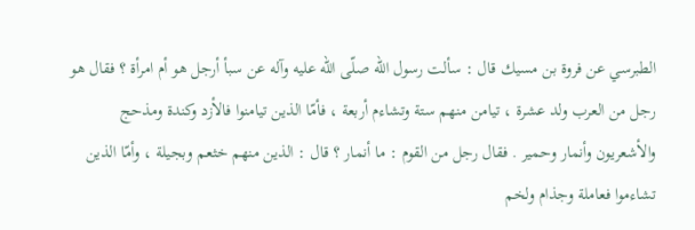الطبرسي عن فروة بن مسيك قال : سألت رسول اللّه صلّى اللّه عليه وآله عن سبأ أرجل هو أم امرأة ؟ فقال هو رجل من العرب ولد عشرة ، تيامن منهم ستة وتشاءم أربعة ، فأمّا الذين تيامنوا فالأزد وكندة ومذحج والأشعريون وأنمار وحمير . فقال رجل من القوم : ما أنمار ؟ قال : الذين منهم خثعم وبجيلة ، وأمّا الذين تشاءموا فعاملة وجذام ولخم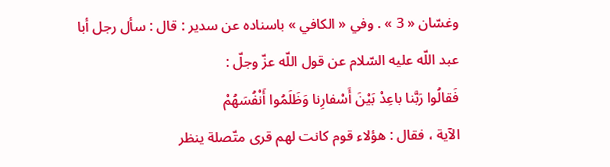وغسّان « 3 » . وفي « الكافي » باسناده عن سدير : قال : سأل رجل أبا عبد اللّه عليه السّلام عن قول اللّه عزّ وجلّ :
فَقالُوا رَبَّنا باعِدْ بَيْنَ أَسْفارِنا وَظَلَمُوا أَنْفُسَهُمْ
الآية ، فقال : هؤلاء قوم كانت لهم قرى متّصلة ينظر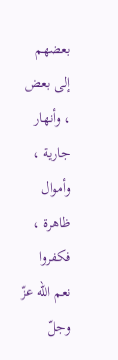بعضهم إلى بعض ، وأنهار جارية ، وأموال ظاهرة ، فكفروا نعم اللّه عزّ وجلّ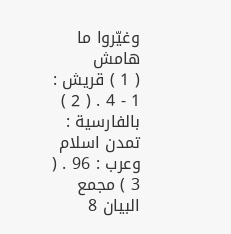وغيّروا ما
هامش
( 1 ) قريش : 1 - 4 . ( 2 ) بالفارسية : تمدن اسلام وعرب : 96 . ( 3 ) مجمع البيان 8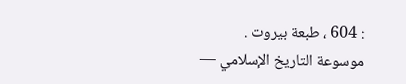: 604 ، طبعة بيروت .
موسوعة التاريخ الإسلامي —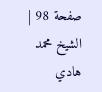صفحة 98 | الشيخ محمد هادي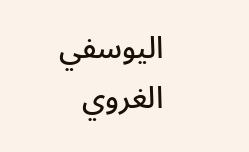اليوسفي الغروي